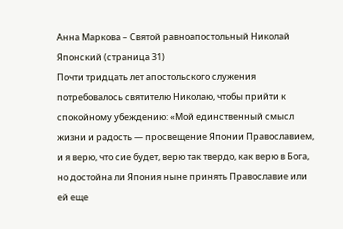Анна Маркова – Святой равноапостольный Николай Японский (страница 31)
Почти тридцать лет апостольского служения потребовалось святителю Николаю, чтобы прийти к спокойному убеждению: «Мой единственный смысл жизни и радость — просвещение Японии Православием, и я верю, что сие будет, верю так твердо, как верю в Бога, но достойна ли Япония ныне принять Православие или ей еще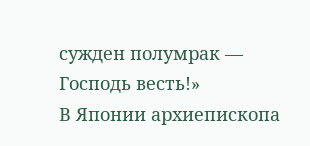сужден полумрак — Господь весть!»
В Японии архиепископа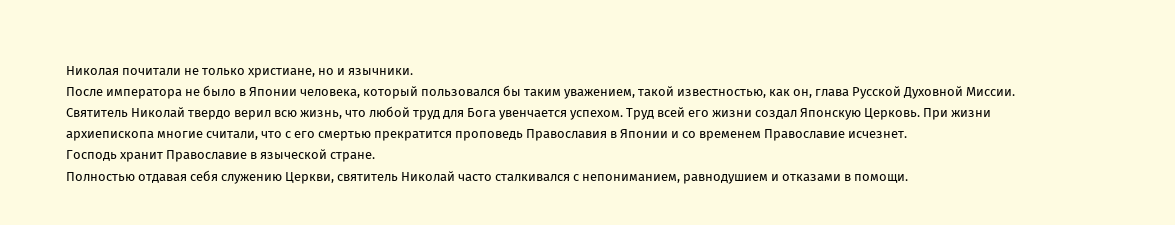Николая почитали не только христиане, но и язычники.
После императора не было в Японии человека, который пользовался бы таким уважением, такой известностью, как он, глава Русской Духовной Миссии.
Святитель Николай твердо верил всю жизнь, что любой труд для Бога увенчается успехом. Труд всей его жизни создал Японскую Церковь. При жизни архиепископа многие считали, что с его смертью прекратится проповедь Православия в Японии и со временем Православие исчезнет.
Господь хранит Православие в языческой стране.
Полностью отдавая себя служению Церкви, святитель Николай часто сталкивался с непониманием, равнодушием и отказами в помощи.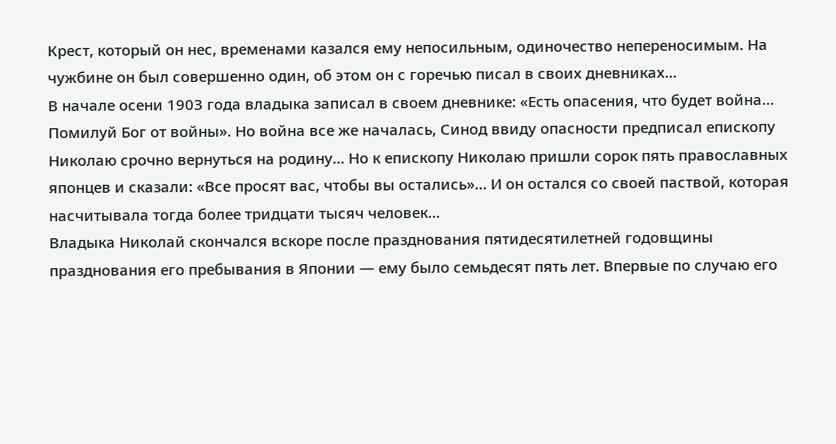Крест, который он нес, временами казался ему непосильным, одиночество непереносимым. На чужбине он был совершенно один, об этом он с горечью писал в своих дневниках…
В начале осени 1903 года владыка записал в своем дневнике: «Есть опасения, что будет война… Помилуй Бог от войны». Но война все же началась, Синод ввиду опасности предписал епископу Николаю срочно вернуться на родину… Но к епископу Николаю пришли сорок пять православных японцев и сказали: «Все просят вас, чтобы вы остались»… И он остался со своей паствой, которая насчитывала тогда более тридцати тысяч человек…
Владыка Николай скончался вскоре после празднования пятидесятилетней годовщины празднования его пребывания в Японии — ему было семьдесят пять лет. Впервые по случаю его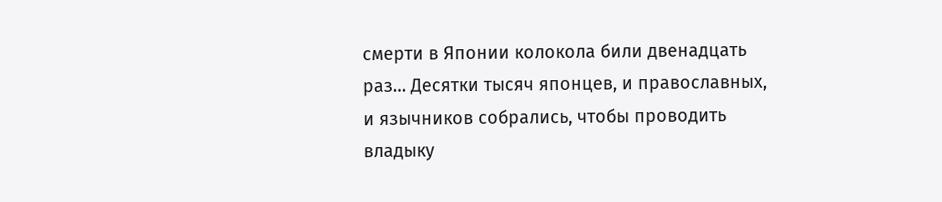смерти в Японии колокола били двенадцать раз… Десятки тысяч японцев, и православных, и язычников собрались, чтобы проводить владыку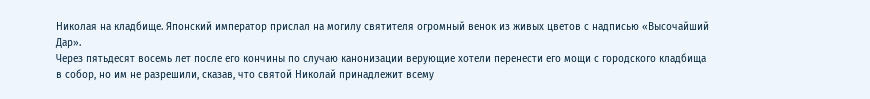Николая на кладбище. Японский император прислал на могилу святителя огромный венок из живых цветов с надписью «Высочайший Дар».
Через пятьдесят восемь лет после его кончины по случаю канонизации верующие хотели перенести его мощи с городского кладбища в собор, но им не разрешили, сказав, что святой Николай принадлежит всему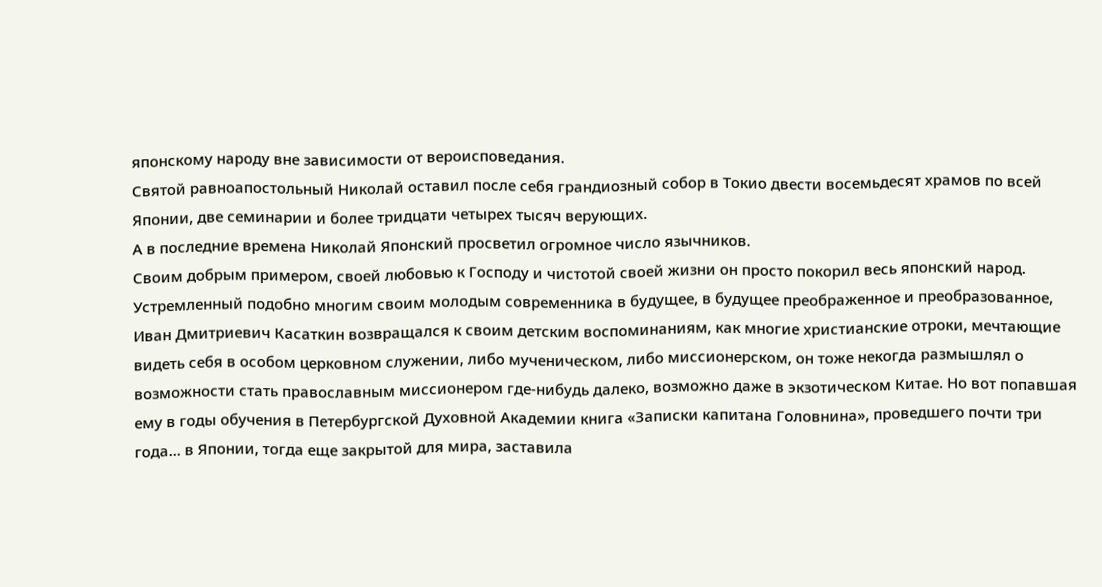японскому народу вне зависимости от вероисповедания.
Святой равноапостольный Николай оставил после себя грандиозный собор в Токио двести восемьдесят храмов по всей Японии, две семинарии и более тридцати четырех тысяч верующих.
А в последние времена Николай Японский просветил огромное число язычников.
Своим добрым примером, своей любовью к Господу и чистотой своей жизни он просто покорил весь японский народ.
Устремленный подобно многим своим молодым современника в будущее, в будущее преображенное и преобразованное, Иван Дмитриевич Касаткин возвращался к своим детским воспоминаниям, как многие христианские отроки, мечтающие видеть себя в особом церковном служении, либо мученическом, либо миссионерском, он тоже некогда размышлял о возможности стать православным миссионером где-нибудь далеко, возможно даже в экзотическом Китае. Но вот попавшая ему в годы обучения в Петербургской Духовной Академии книга «Записки капитана Головнина», проведшего почти три года… в Японии, тогда еще закрытой для мира, заставила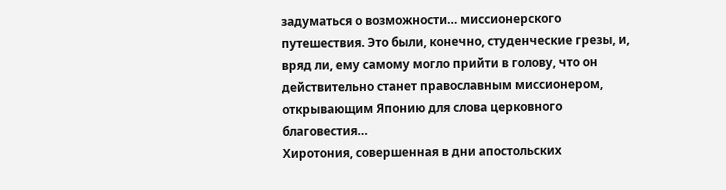задуматься о возможности… миссионерского путешествия. Это были, конечно, студенческие грезы, и, вряд ли, ему самому могло прийти в голову, что он действительно станет православным миссионером, открывающим Японию для слова церковного благовестия…
Хиротония, совершенная в дни апостольских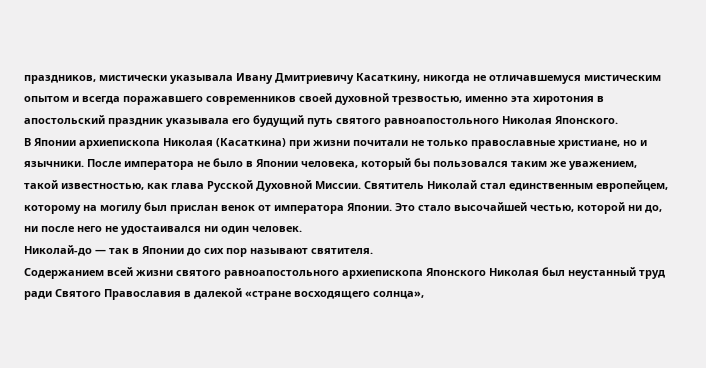праздников, мистически указывала Ивану Дмитриевичу Касаткину, никогда не отличавшемуся мистическим опытом и всегда поражавшего современников своей духовной трезвостью, именно эта хиротония в апостольский праздник указывала его будущий путь святого равноапостольного Николая Японского.
В Японии архиепископа Николая (Касаткина) при жизни почитали не только православные христиане, но и язычники. После императора не было в Японии человека, который бы пользовался таким же уважением, такой известностью, как глава Русской Духовной Миссии. Святитель Николай стал единственным европейцем, которому на могилу был прислан венок от императора Японии. Это стало высочайшей честью, которой ни до, ни после него не удостаивался ни один человек.
Николай-до — так в Японии до сих пор называют святителя.
Содержанием всей жизни святого равноапостольного архиепископа Японского Николая был неустанный труд ради Святого Православия в далекой «стране восходящего солнца»,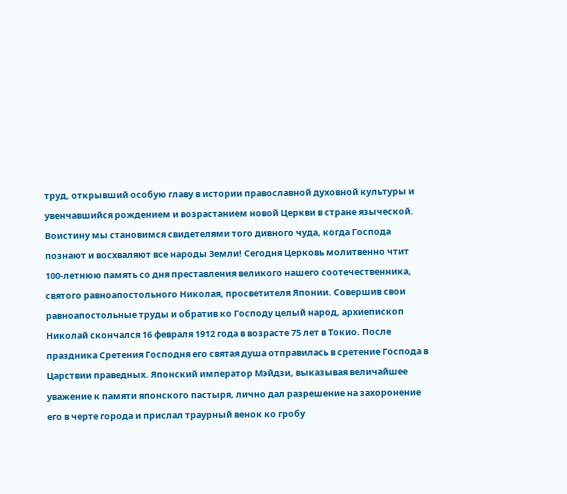труд, открывший особую главу в истории православной духовной культуры и увенчавшийся рождением и возрастанием новой Церкви в стране языческой.
Воистину мы становимся свидетелями того дивного чуда, когда Господа познают и восхваляют все народы Земли! Сегодня Церковь молитвенно чтит 100-летнюю память со дня преставления великого нашего соотечественника, святого равноапостольного Николая, просветителя Японии. Совершив свои равноапостольные труды и обратив ко Господу целый народ, архиепископ Николай скончался 16 февраля 1912 года в возрасте 75 лет в Токио. После праздника Сретения Господня его святая душа отправилась в сретение Господа в Царствии праведных. Японский император Мэйдзи, выказывая величайшее уважение к памяти японского пастыря, лично дал разрешение на захоронение его в черте города и прислал траурный венок ко гробу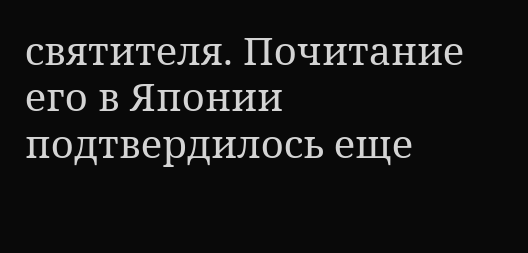святителя. Почитание его в Японии подтвердилось еще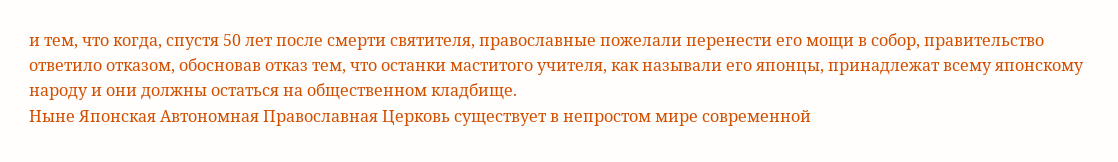и тем, что когда, спустя 50 лет после смерти святителя, православные пожелали перенести его мощи в собор, правительство ответило отказом, обосновав отказ тем, что останки маститого учителя, как называли его японцы, принадлежат всему японскому народу и они должны остаться на общественном кладбище.
Ныне Японская Автономная Православная Церковь существует в непростом мире современной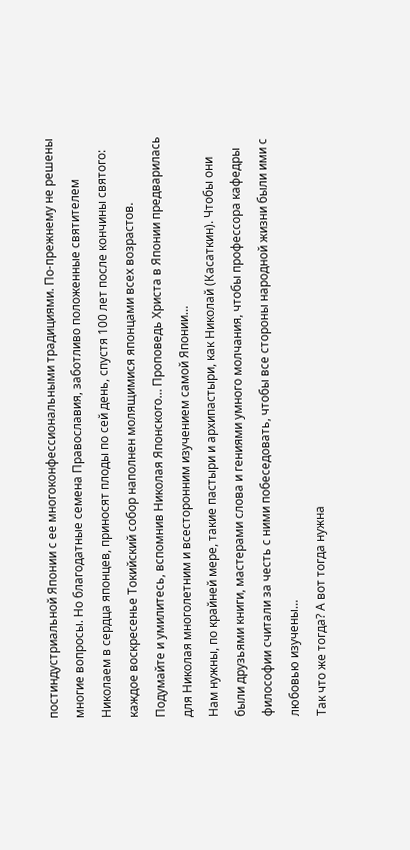постиндустриальной Японии с ее многоконфессиональными традициями. По-прежнему не решены многие вопросы. Но благодатные семена Православия, заботливо положенные святителем Николаем в сердца японцев, приносят плоды по сей день, спустя 100 лет после кончины святого: каждое воскресенье Токийский собор наполнен молящимися японцами всех возрастов.
Подумайте и умилитесь, вспомнив Николая Японского… Проповедь Христа в Японии предварилась для Николая многолетним и всесторонним изучением самой Японии…
Нам нужны, по крайней мере, такие пастыри и архипастыри, как Николай (Касаткин). Чтобы они были друзьями книги, мастерами слова и гениями умного молчания, чтобы профессора кафедры философии считали за честь с ними побеседовать, чтобы все стороны народной жизни были ими с любовью изучены…
Так что же тогда? А вот тогда нужна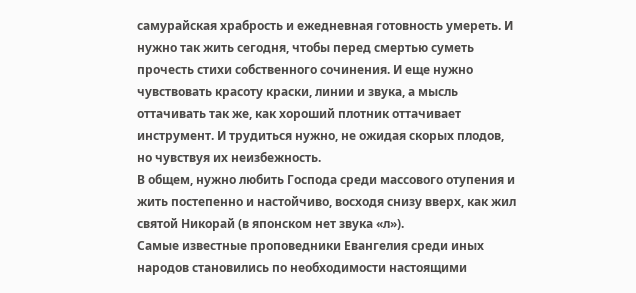самурайская храбрость и ежедневная готовность умереть. И нужно так жить сегодня, чтобы перед смертью суметь прочесть стихи собственного сочинения. И еще нужно чувствовать красоту краски, линии и звука, а мысль оттачивать так же, как хороший плотник оттачивает инструмент. И трудиться нужно, не ожидая скорых плодов, но чувствуя их неизбежность.
В общем, нужно любить Господа среди массового отупения и жить постепенно и настойчиво, восходя снизу вверх, как жил святой Никорай (в японском нет звука «л»).
Самые известные проповедники Евангелия среди иных народов становились по необходимости настоящими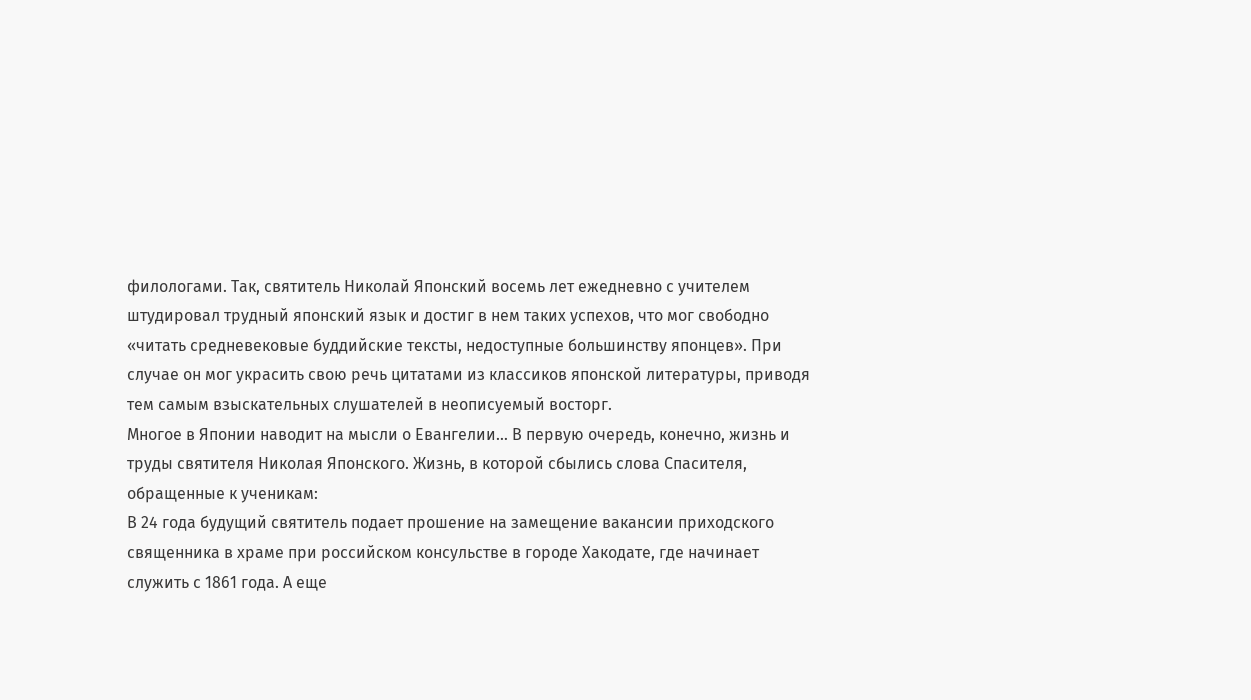филологами. Так, святитель Николай Японский восемь лет ежедневно с учителем штудировал трудный японский язык и достиг в нем таких успехов, что мог свободно «читать средневековые буддийские тексты, недоступные большинству японцев». При случае он мог украсить свою речь цитатами из классиков японской литературы, приводя тем самым взыскательных слушателей в неописуемый восторг.
Многое в Японии наводит на мысли о Евангелии… В первую очередь, конечно, жизнь и труды святителя Николая Японского. Жизнь, в которой сбылись слова Спасителя, обращенные к ученикам:
В 24 года будущий святитель подает прошение на замещение вакансии приходского священника в храме при российском консульстве в городе Хакодате, где начинает служить с 1861 года. А еще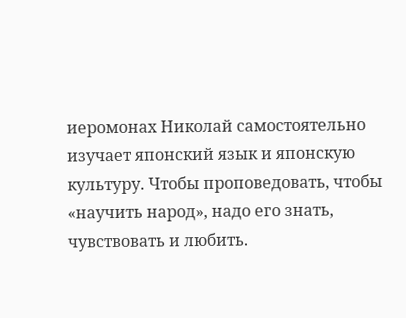иеромонах Николай самостоятельно изучает японский язык и японскую культуру. Чтобы проповедовать, чтобы «научить народ», надо его знать, чувствовать и любить.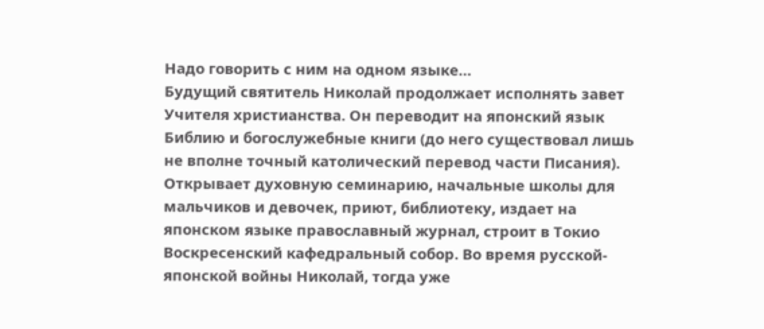Надо говорить с ним на одном языке…
Будущий святитель Николай продолжает исполнять завет Учителя христианства. Он переводит на японский язык Библию и богослужебные книги (до него существовал лишь не вполне точный католический перевод части Писания). Открывает духовную семинарию, начальные школы для мальчиков и девочек, приют, библиотеку, издает на японском языке православный журнал, строит в Токио Воскресенский кафедральный собор. Во время русской-японской войны Николай, тогда уже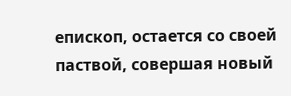епископ, остается со своей паствой, совершая новый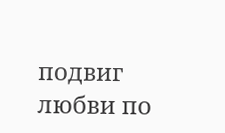подвиг любви по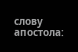слову апостола: